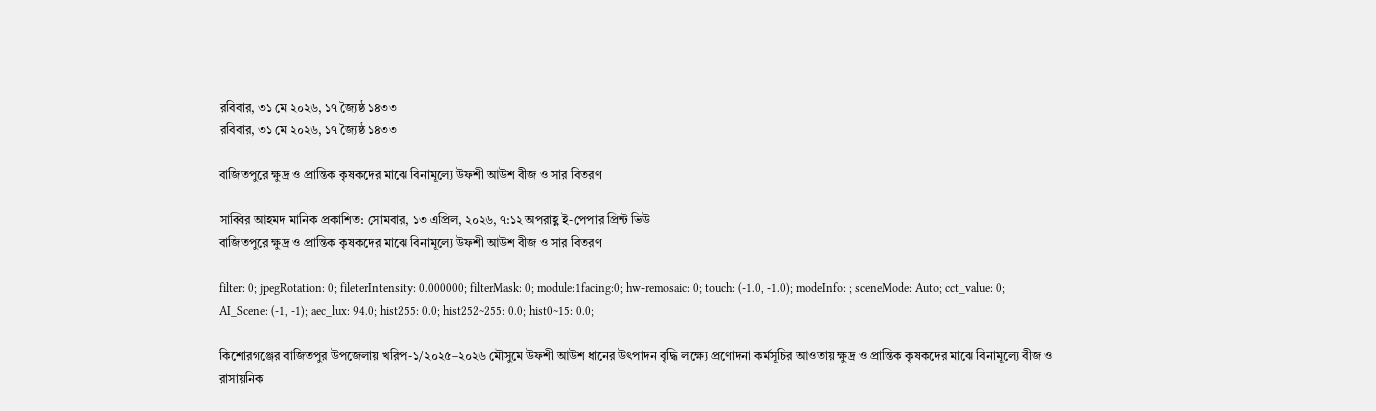রবিবার, ৩১ মে ২০২৬, ১৭ জ্যৈষ্ঠ ১৪৩৩
রবিবার, ৩১ মে ২০২৬, ১৭ জ্যৈষ্ঠ ১৪৩৩

বাজিতপুরে ক্ষুদ্র ও প্রান্তিক কৃষকদের মাঝে বিনামূল্যে উফশী আউশ বীজ ও সার বিতরণ

সাব্বির আহমদ মানিক প্রকাশিত: সোমবার, ১৩ এপ্রিল, ২০২৬, ৭:১২ অপরাহ্ণ ই-পেপার প্রিন্ট ভিউ
বাজিতপুরে ক্ষুদ্র ও প্রান্তিক কৃষকদের মাঝে বিনামূল্যে উফশী আউশ বীজ ও সার বিতরণ

filter: 0; jpegRotation: 0; fileterIntensity: 0.000000; filterMask: 0; module:1facing:0; hw-remosaic: 0; touch: (-1.0, -1.0); modeInfo: ; sceneMode: Auto; cct_value: 0; AI_Scene: (-1, -1); aec_lux: 94.0; hist255: 0.0; hist252~255: 0.0; hist0~15: 0.0;

কিশোরগঞ্জের বাজিতপুর উপজেলায় খরিপ-১/২০২৫–২০২৬ মৌসুমে উফশী আউশ ধানের উৎপাদন বৃদ্ধি লক্ষ্যে প্রণোদনা কর্মসূচির আওতায় ক্ষুদ্র ও প্রান্তিক কৃষকদের মাঝে বিনামূল্যে বীজ ও রাসায়নিক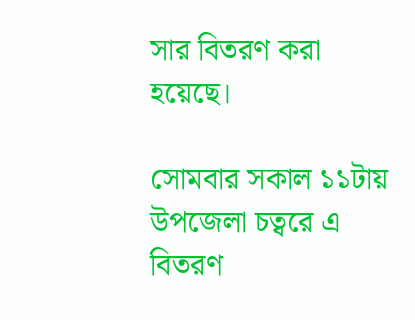সার বিতরণ করা হয়েছে।

সোমবার সকাল ১১টায় উপজেলা চত্বরে এ বিতরণ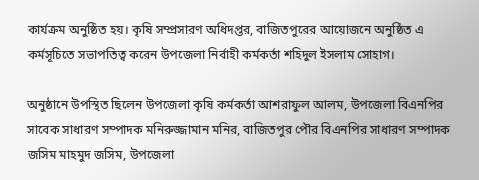কার্যক্রম অনুষ্ঠিত হয়। কৃষি সম্প্রসারণ অধিদপ্তর, বাজিতপুরের আয়োজনে অনুষ্ঠিত এ কর্মসূচিতে সভাপতিত্ব করেন উপজেলা নির্বাহী কর্মকর্তা শহিদুল ইসলাম সোহাগ।

অনুষ্ঠানে উপস্থিত ছিলেন উপজেলা কৃষি কর্মকর্তা আশরাফুল আলম, উপজেলা বিএনপির সাবেক সাধারণ সম্পাদক মনিরুজ্জামান মনির, বাজিতপুর পৌর বিএনপির সাধারণ সম্পাদক জসিম মাহমুদ জসিম, উপজেলা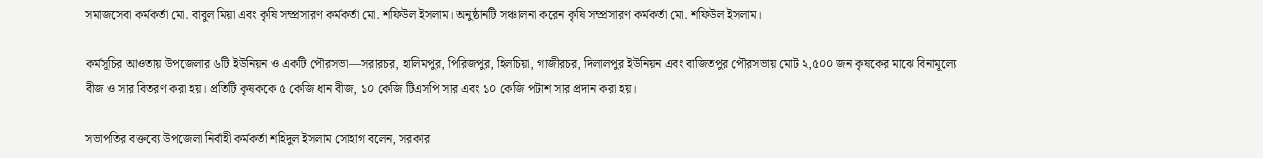সমাজসেবা কর্মকর্তা মো. বাবুল মিয়া এবং কৃষি সম্প্রসারণ কর্মকর্তা মো. শফিউল ইসলাম। অনুষ্ঠানটি সঞ্চালনা করেন কৃষি সম্প্রসারণ কর্মকর্তা মো. শফিউল ইসলাম।

কর্মসূচির আওতায় উপজেলার ৬টি ইউনিয়ন ও একটি পৌরসভা—সরারচর, হালিমপুর, পিরিজপুর, হিলচিয়া, গাজীরচর, দিলালপুর ইউনিয়ন এবং বাজিতপুর পৌরসভায় মোট ২,৫০০ জন কৃষকের মাঝে বিনামূল্যে বীজ ও সার বিতরণ করা হয়। প্রতিটি কৃষককে ৫ কেজি ধান বীজ, ১০ কেজি টিএসপি সার এবং ১০ কেজি পটাশ সার প্রদান করা হয়।

সভাপতির বক্তব্যে উপজেলা নির্বাহী কর্মকর্তা শহিদুল ইসলাম সোহাগ বলেন, সরকার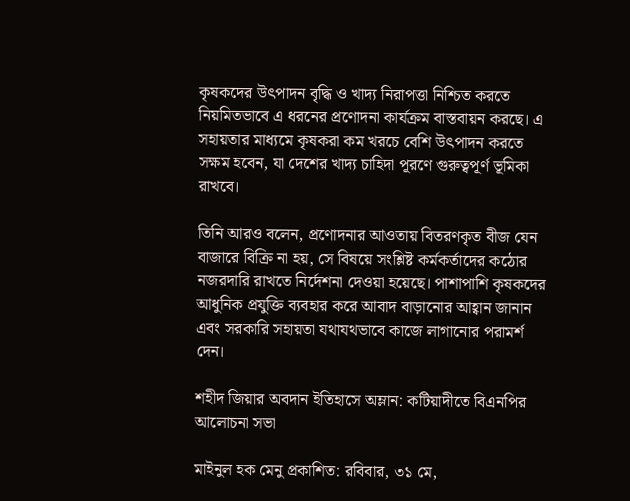কৃষকদের উৎপাদন বৃদ্ধি ও খাদ্য নিরাপত্তা নিশ্চিত করতে নিয়মিতভাবে এ ধরনের প্রণোদনা কার্যক্রম বাস্তবায়ন করছে। এ সহায়তার মাধ্যমে কৃষকরা কম খরচে বেশি উৎপাদন করতে সক্ষম হবেন, যা দেশের খাদ্য চাহিদা পূরণে গুরুত্বপূর্ণ ভূমিকা রাখবে।

তিনি আরও বলেন, প্রণোদনার আওতায় বিতরণকৃত বীজ যেন বাজারে বিক্রি না হয়, সে বিষয়ে সংশ্লিষ্ট কর্মকর্তাদের কঠোর নজরদারি রাখতে নির্দেশনা দেওয়া হয়েছে। পাশাপাশি কৃষকদের আধুনিক প্রযুক্তি ব্যবহার করে আবাদ বাড়ানোর আহ্বান জানান এবং সরকারি সহায়তা যথাযথভাবে কাজে লাগানোর পরামর্শ দেন।

শহীদ জিয়ার অবদান ইতিহাসে অম্লান: কটিয়াদীতে বিএনপির আলোচনা সভা

মাইনুল হক মেনু প্রকাশিত: রবিবার, ৩১ মে,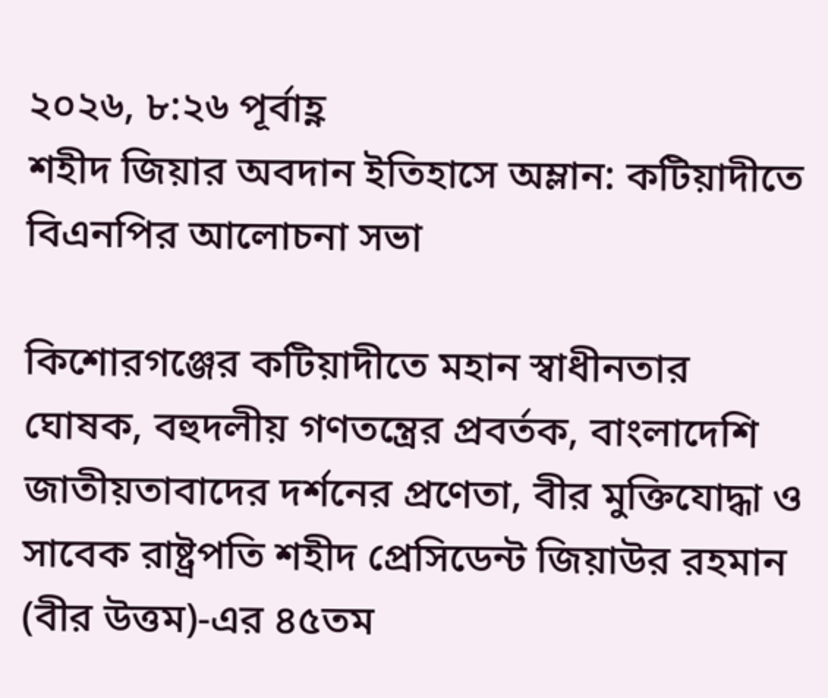২০২৬, ৮:২৬ পূর্বাহ্ণ
শহীদ জিয়ার অবদান ইতিহাসে অম্লান: কটিয়াদীতে বিএনপির আলোচনা সভা

কিশোরগঞ্জের কটিয়াদীতে মহান স্বাধীনতার ঘোষক, বহুদলীয় গণতন্ত্রের প্রবর্তক, বাংলাদেশি জাতীয়তাবাদের দর্শনের প্রণেতা, বীর মুক্তিযোদ্ধা ও সাবেক রাষ্ট্রপতি শহীদ প্রেসিডেন্ট জিয়াউর রহমান (বীর উত্তম)-এর ৪৫তম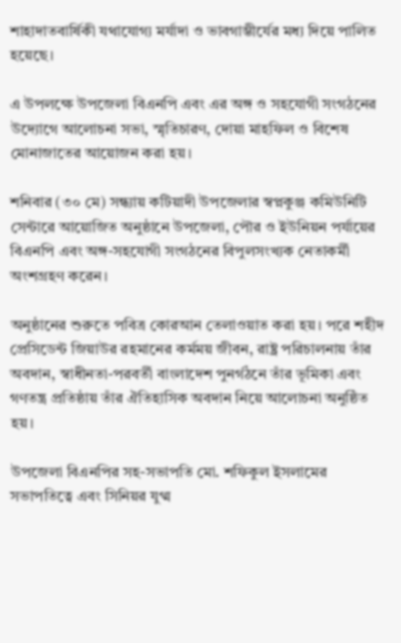শাহাদাতবার্ষিকী যথাযোগ্য মর্যাদা ও ভাবগাম্ভীর্যের মধ্য দিয়ে পালিত হয়েছে।

এ উপলক্ষে উপজেলা বিএনপি এবং এর অঙ্গ ও সহযোগী সংগঠনের উদ্যোগে আলোচনা সভা, স্মৃতিচারণ, দোয়া মাহফিল ও বিশেষ মোনাজাতের আয়োজন করা হয়।

শনিবার (৩০ মে) সন্ধ্যায় কটিয়াদী উপজেলার স্বপ্নকুঞ্জ কমিউনিটি সেন্টারে আয়োজিত অনুষ্ঠানে উপজেলা, পৌর ও ইউনিয়ন পর্যায়ের বিএনপি এবং অঙ্গ-সহযোগী সংগঠনের বিপুলসংখ্যক নেতাকর্মী অংশগ্রহণ করেন।

অনুষ্ঠানের শুরুতে পবিত্র কোরআন তেলাওয়াত করা হয়। পরে শহীদ প্রেসিডেন্ট জিয়াউর রহমানের কর্মময় জীবন, রাষ্ট্র পরিচালনায় তাঁর অবদান, স্বাধীনতা-পরবর্তী বাংলাদেশ পুনর্গঠনে তাঁর ভূমিকা এবং গণতন্ত্র প্রতিষ্ঠায় তাঁর ঐতিহাসিক অবদান নিয়ে আলোচনা অনুষ্ঠিত হয়।

উপজেলা বিএনপির সহ-সভাপতি মো. শফিকুল ইসলামের সভাপতিত্বে এবং সিনিয়র যুগ্ম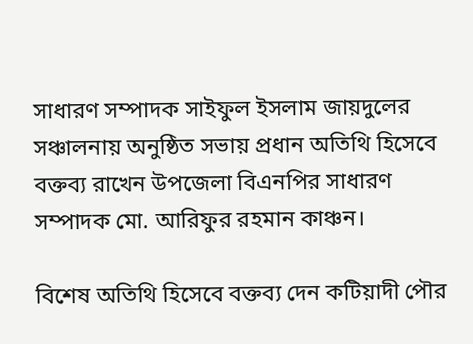সাধারণ সম্পাদক সাইফুল ইসলাম জায়দুলের সঞ্চালনায় অনুষ্ঠিত সভায় প্রধান অতিথি হিসেবে বক্তব্য রাখেন উপজেলা বিএনপির সাধারণ সম্পাদক মো. আরিফুর রহমান কাঞ্চন।

বিশেষ অতিথি হিসেবে বক্তব্য দেন কটিয়াদী পৌর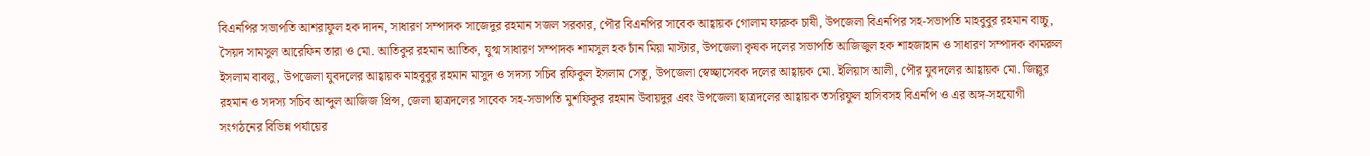বিএনপির সভাপতি আশরাফুল হক দাদন, সাধারণ সম্পাদক সাজেদুর রহমান সজল সরকার, পৌর বিএনপির সাবেক আহ্বায়ক গোলাম ফারুক চাষী, উপজেলা বিএনপির সহ-সভাপতি মাহবুবুর রহমান বাচ্চু, সৈয়দ সামসুল আরেফিন তারা ও মো. আতিকুর রহমান আতিক, যুগ্ম সাধারণ সম্পাদক শামসুল হক চাঁন মিয়া মাস্টার, উপজেলা কৃষক দলের সভাপতি আজিজুল হক শাহজাহান ও সাধারণ সম্পাদক কামরুল ইসলাম বাবলু, উপজেলা যুবদলের আহ্বায়ক মাহবুবুর রহমান মাসুদ ও সদস্য সচিব রফিকুল ইসলাম সেতু, উপজেলা স্বেচ্ছাসেবক দলের আহ্বায়ক মো. ইলিয়াস আলী, পৌর যুবদলের আহ্বায়ক মো. জিল্লুর রহমান ও সদস্য সচিব আব্দুল আজিজ প্রিন্স, জেলা ছাত্রদলের সাবেক সহ-সভাপতি মুশফিকুর রহমান উবায়দুর এবং উপজেলা ছাত্রদলের আহ্বায়ক তসরিফুল হাসিবসহ বিএনপি ও এর অঙ্গ-সহযোগী সংগঠনের বিভিন্ন পর্যায়ের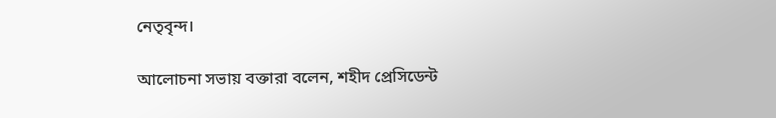নেতৃবৃন্দ।

আলোচনা সভায় বক্তারা বলেন, শহীদ প্রেসিডেন্ট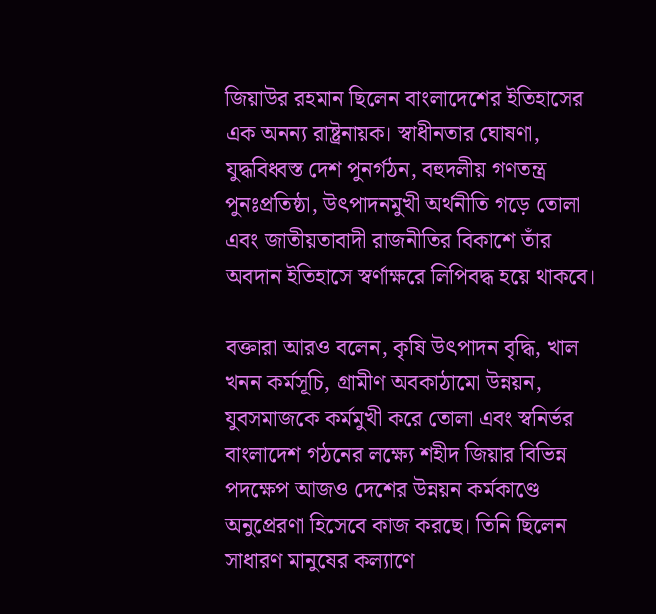জিয়াউর রহমান ছিলেন বাংলাদেশের ইতিহাসের এক অনন্য রাষ্ট্রনায়ক। স্বাধীনতার ঘোষণা, যুদ্ধবিধ্বস্ত দেশ পুনর্গঠন, বহুদলীয় গণতন্ত্র পুনঃপ্রতিষ্ঠা, উৎপাদনমুখী অর্থনীতি গড়ে তোলা এবং জাতীয়তাবাদী রাজনীতির বিকাশে তাঁর অবদান ইতিহাসে স্বর্ণাক্ষরে লিপিবদ্ধ হয়ে থাকবে।

বক্তারা আরও বলেন, কৃষি উৎপাদন বৃদ্ধি, খাল খনন কর্মসূচি, গ্রামীণ অবকাঠামো উন্নয়ন, যুবসমাজকে কর্মমুখী করে তোলা এবং স্বনির্ভর বাংলাদেশ গঠনের লক্ষ্যে শহীদ জিয়ার বিভিন্ন পদক্ষেপ আজও দেশের উন্নয়ন কর্মকাণ্ডে অনুপ্রেরণা হিসেবে কাজ করছে। তিনি ছিলেন সাধারণ মানুষের কল্যাণে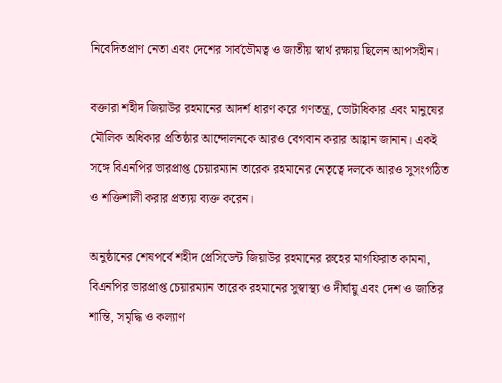নিবেদিতপ্রাণ নেতা এবং দেশের সার্বভৌমত্ব ও জাতীয় স্বার্থ রক্ষায় ছিলেন আপসহীন।

বক্তারা শহীদ জিয়াউর রহমানের আদর্শ ধারণ করে গণতন্ত্র, ভোটাধিকার এবং মানুষের মৌলিক অধিকার প্রতিষ্ঠার আন্দোলনকে আরও বেগবান করার আহ্বান জানান। একই সঙ্গে বিএনপির ভারপ্রাপ্ত চেয়ারম্যান তারেক রহমানের নেতৃত্বে দলকে আরও সুসংগঠিত ও শক্তিশালী করার প্রত্যয় ব্যক্ত করেন।

অনুষ্ঠানের শেষপর্বে শহীদ প্রেসিডেন্ট জিয়াউর রহমানের রুহের মাগফিরাত কামনা, বিএনপির ভারপ্রাপ্ত চেয়ারম্যান তারেক রহমানের সুস্বাস্থ্য ও দীর্ঘায়ু এবং দেশ ও জাতির শান্তি, সমৃদ্ধি ও কল্যাণ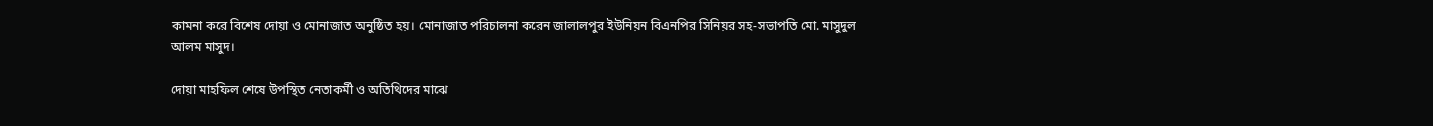কামনা করে বিশেষ দোয়া ও মোনাজাত অনুষ্ঠিত হয়। মোনাজাত পরিচালনা করেন জালালপুর ইউনিয়ন বিএনপির সিনিয়র সহ-সভাপতি মো. মাসুদুল আলম মাসুদ।

দোয়া মাহফিল শেষে উপস্থিত নেতাকর্মী ও অতিথিদের মাঝে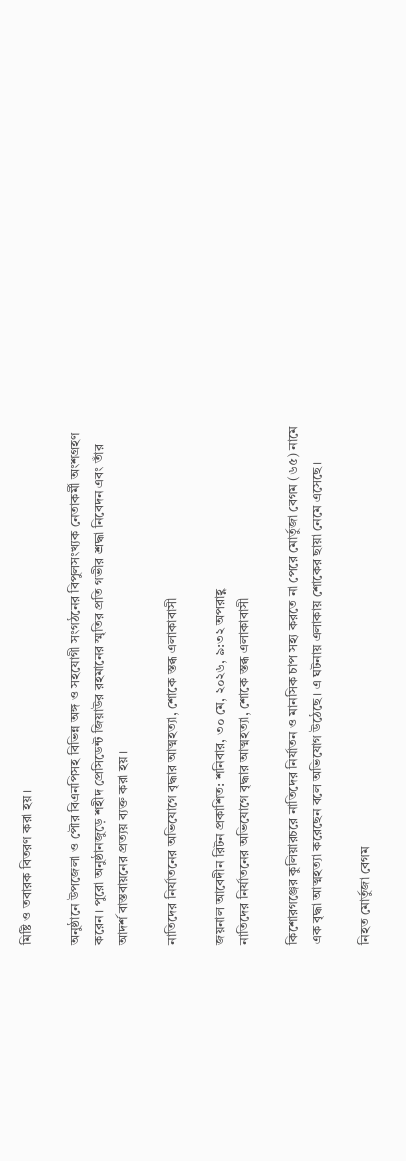মিষ্টি ও তবারক বিতরণ করা হয়।

অনুষ্ঠানে উপজেলা ও পৌর বিএনপিসহ বিভিন্ন অঙ্গ ও সহযোগী সংগঠনের বিপুলসংখ্যক নেতাকর্মী অংশগ্রহণ করেন। পুরো অনুষ্ঠানজুড়ে শহীদ প্রেসিডেন্ট জিয়াউর রহমানের স্মৃতির প্রতি গভীর শ্রদ্ধা নিবেদন এবং তাঁর আদর্শ বাস্তবায়নের প্রত্যয় ব্যক্ত করা হয়।

নাতিদের নির্যাতনের অভিযোগে বৃদ্ধার আত্মহত্যা, শোকে স্তব্ধ এলাকাবাসী

জয়নাল আবেদীন রিটন প্রকাশিত: শনিবার, ৩০ মে, ২০২৬, ৯:৩২ অপরাহ্ণ
নাতিদের নির্যাতনের অভিযোগে বৃদ্ধার আত্মহত্যা, শোকে স্তব্ধ এলাকাবাসী

কিশোরগঞ্জের কুলিয়ারচরে নাতিদের নির্যাতন ও মানসিক চাপ সহ্য করতে না পেরে মোর্তুজা বেগম (৬৫) নামে এক বৃদ্ধা আত্মহত্যা করেছেন বলে অভিযোগ উঠেছে। এ ঘটনায় এলাকায় শোকের ছায়া নেমে এসেছে।

নিহত মোর্তুজা বেগম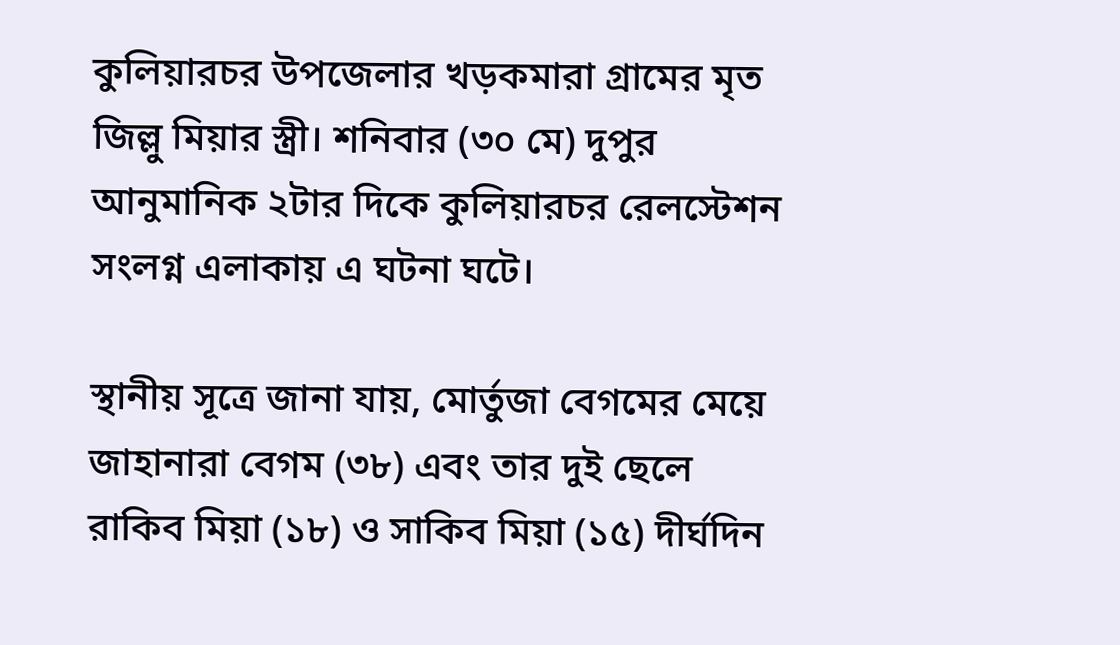কুলিয়ারচর উপজেলার খড়কমারা গ্রামের মৃত জিল্লু মিয়ার স্ত্রী। শনিবার (৩০ মে) দুপুর আনুমানিক ২টার দিকে কুলিয়ারচর রেলস্টেশন সংলগ্ন এলাকায় এ ঘটনা ঘটে।

স্থানীয় সূত্রে জানা যায়, মোর্তুজা বেগমের মেয়ে জাহানারা বেগম (৩৮) এবং তার দুই ছেলে রাকিব মিয়া (১৮) ও সাকিব মিয়া (১৫) দীর্ঘদিন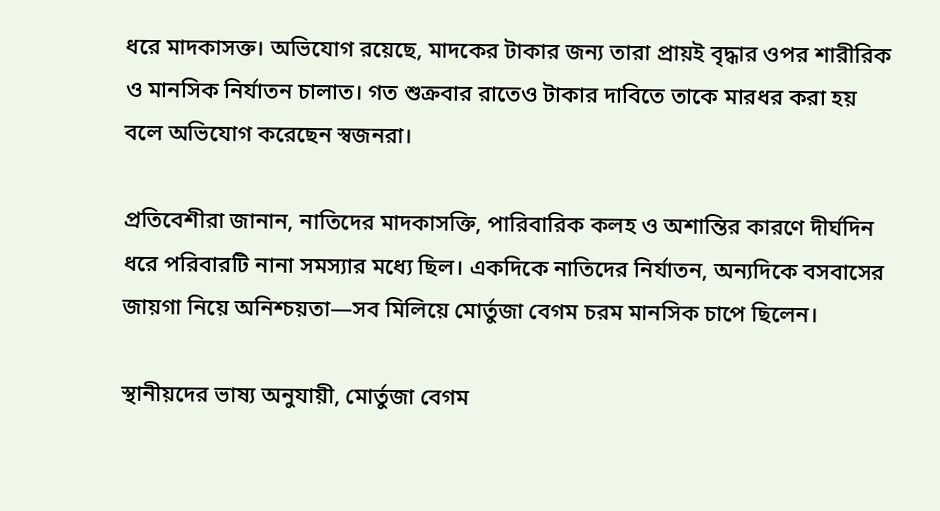ধরে মাদকাসক্ত। অভিযোগ রয়েছে, মাদকের টাকার জন্য তারা প্রায়ই বৃদ্ধার ওপর শারীরিক ও মানসিক নির্যাতন চালাত। গত শুক্রবার রাতেও টাকার দাবিতে তাকে মারধর করা হয় বলে অভিযোগ করেছেন স্বজনরা।

প্রতিবেশীরা জানান, নাতিদের মাদকাসক্তি, পারিবারিক কলহ ও অশান্তির কারণে দীর্ঘদিন ধরে পরিবারটি নানা সমস্যার মধ্যে ছিল। একদিকে নাতিদের নির্যাতন, অন্যদিকে বসবাসের জায়গা নিয়ে অনিশ্চয়তা—সব মিলিয়ে মোর্তুজা বেগম চরম মানসিক চাপে ছিলেন।

স্থানীয়দের ভাষ্য অনুযায়ী, মোর্তুজা বেগম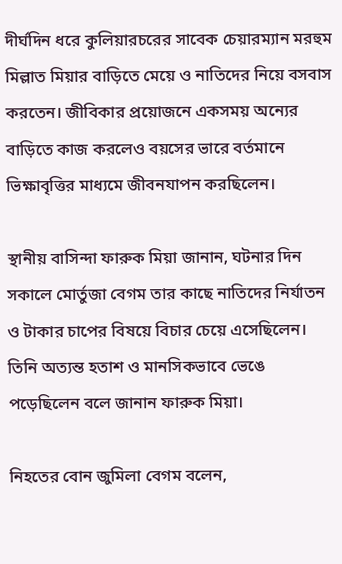দীর্ঘদিন ধরে কুলিয়ারচরের সাবেক চেয়ারম্যান মরহুম মিল্লাত মিয়ার বাড়িতে মেয়ে ও নাতিদের নিয়ে বসবাস করতেন। জীবিকার প্রয়োজনে একসময় অন্যের বাড়িতে কাজ করলেও বয়সের ভারে বর্তমানে ভিক্ষাবৃত্তির মাধ্যমে জীবনযাপন করছিলেন।

স্থানীয় বাসিন্দা ফারুক মিয়া জানান, ঘটনার দিন সকালে মোর্তুজা বেগম তার কাছে নাতিদের নির্যাতন ও টাকার চাপের বিষয়ে বিচার চেয়ে এসেছিলেন। তিনি অত্যন্ত হতাশ ও মানসিকভাবে ভেঙে পড়েছিলেন বলে জানান ফারুক মিয়া।

নিহতের বোন জুমিলা বেগম বলেন,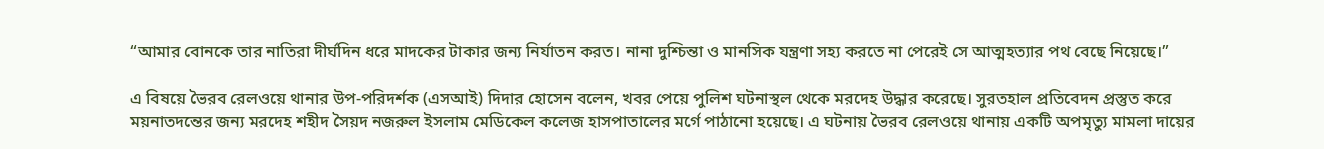“আমার বোনকে তার নাতিরা দীর্ঘদিন ধরে মাদকের টাকার জন্য নির্যাতন করত। নানা দুশ্চিন্তা ও মানসিক যন্ত্রণা সহ্য করতে না পেরেই সে আত্মহত্যার পথ বেছে নিয়েছে।”

এ বিষয়ে ভৈরব রেলওয়ে থানার উপ-পরিদর্শক (এসআই) দিদার হোসেন বলেন, খবর পেয়ে পুলিশ ঘটনাস্থল থেকে মরদেহ উদ্ধার করেছে। সুরতহাল প্রতিবেদন প্রস্তুত করে ময়নাতদন্তের জন্য মরদেহ শহীদ সৈয়দ নজরুল ইসলাম মেডিকেল কলেজ হাসপাতালের মর্গে পাঠানো হয়েছে। এ ঘটনায় ভৈরব রেলওয়ে থানায় একটি অপমৃত্যু মামলা দায়ের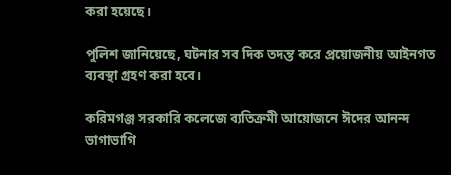করা হয়েছে।

পুলিশ জানিয়েছে, ঘটনার সব দিক তদন্ত করে প্রয়োজনীয় আইনগত ব্যবস্থা গ্রহণ করা হবে।

করিমগঞ্জ সরকারি কলেজে ব্যতিক্রমী আয়োজনে ঈদের আনন্দ ভাগাভাগি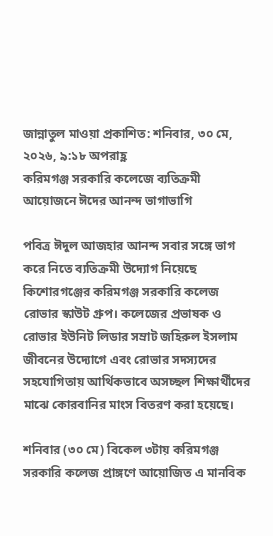জান্নাতুল মাওয়া প্রকাশিত: শনিবার, ৩০ মে, ২০২৬, ৯:১৮ অপরাহ্ণ
করিমগঞ্জ সরকারি কলেজে ব্যতিক্রমী আয়োজনে ঈদের আনন্দ ভাগাভাগি

পবিত্র ঈদুল আজহার আনন্দ সবার সঙ্গে ভাগ করে নিতে ব্যতিক্রমী উদ্যোগ নিয়েছে কিশোরগঞ্জের করিমগঞ্জ সরকারি কলেজ রোভার স্কাউট গ্রুপ। কলেজের প্রভাষক ও রোভার ইউনিট লিডার সম্রাট জহিরুল ইসলাম জীবনের উদ্যোগে এবং রোভার সদস্যদের সহযোগিতায় আর্থিকভাবে অসচ্ছল শিক্ষার্থীদের মাঝে কোরবানির মাংস বিতরণ করা হয়েছে।

শনিবার (৩০ মে) বিকেল ৩টায় করিমগঞ্জ সরকারি কলেজ প্রাঙ্গণে আয়োজিত এ মানবিক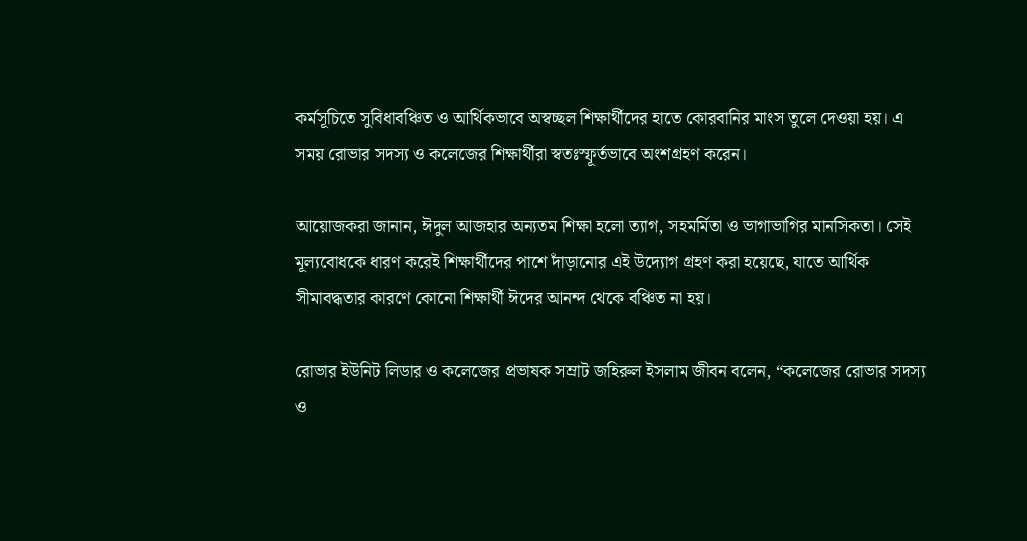কর্মসূচিতে সুবিধাবঞ্চিত ও আর্থিকভাবে অস্বচ্ছল শিক্ষার্থীদের হাতে কোরবানির মাংস তুলে দেওয়া হয়। এ সময় রোভার সদস্য ও কলেজের শিক্ষার্থীরা স্বতঃস্ফূর্তভাবে অংশগ্রহণ করেন।

আয়োজকরা জানান, ঈদুল আজহার অন্যতম শিক্ষা হলো ত্যাগ, সহমর্মিতা ও ভাগাভাগির মানসিকতা। সেই মূল্যবোধকে ধারণ করেই শিক্ষার্থীদের পাশে দাঁড়ানোর এই উদ্যোগ গ্রহণ করা হয়েছে, যাতে আর্থিক সীমাবদ্ধতার কারণে কোনো শিক্ষার্থী ঈদের আনন্দ থেকে বঞ্চিত না হয়।

রোভার ইউনিট লিডার ও কলেজের প্রভাষক সম্রাট জহিরুল ইসলাম জীবন বলেন, “কলেজের রোভার সদস্য ও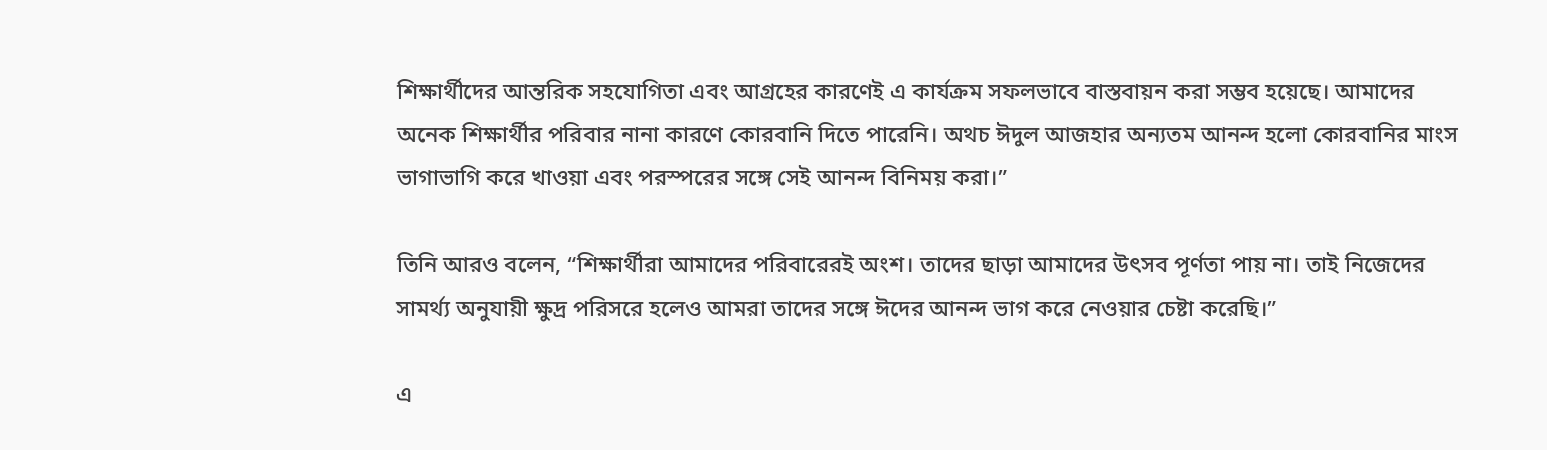শিক্ষার্থীদের আন্তরিক সহযোগিতা এবং আগ্রহের কারণেই এ কার্যক্রম সফলভাবে বাস্তবায়ন করা সম্ভব হয়েছে। আমাদের অনেক শিক্ষার্থীর পরিবার নানা কারণে কোরবানি দিতে পারেনি। অথচ ঈদুল আজহার অন্যতম আনন্দ হলো কোরবানির মাংস ভাগাভাগি করে খাওয়া এবং পরস্পরের সঙ্গে সেই আনন্দ বিনিময় করা।”

তিনি আরও বলেন, “শিক্ষার্থীরা আমাদের পরিবারেরই অংশ। তাদের ছাড়া আমাদের উৎসব পূর্ণতা পায় না। তাই নিজেদের সামর্থ্য অনুযায়ী ক্ষুদ্র পরিসরে হলেও আমরা তাদের সঙ্গে ঈদের আনন্দ ভাগ করে নেওয়ার চেষ্টা করেছি।”

এ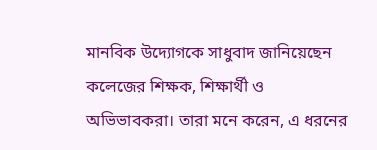মানবিক উদ্যোগকে সাধুবাদ জানিয়েছেন কলেজের শিক্ষক, শিক্ষার্থী ও অভিভাবকরা। তারা মনে করেন, এ ধরনের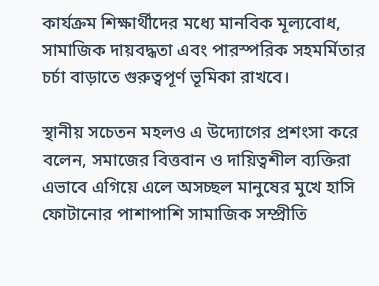কার্যক্রম শিক্ষার্থীদের মধ্যে মানবিক মূল্যবোধ, সামাজিক দায়বদ্ধতা এবং পারস্পরিক সহমর্মিতার চর্চা বাড়াতে গুরুত্বপূর্ণ ভূমিকা রাখবে।

স্থানীয় সচেতন মহলও এ উদ্যোগের প্রশংসা করে বলেন, সমাজের বিত্তবান ও দায়িত্বশীল ব্যক্তিরা এভাবে এগিয়ে এলে অসচ্ছল মানুষের মুখে হাসি ফোটানোর পাশাপাশি সামাজিক সম্প্রীতি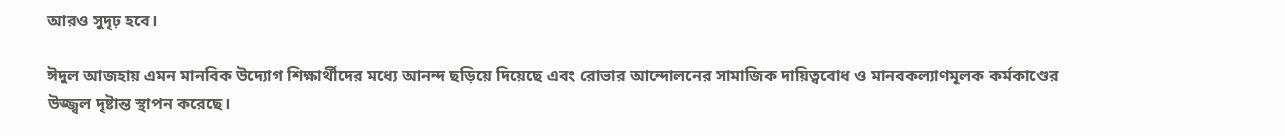আরও সুদৃঢ় হবে।

ঈদুল আজহায় এমন মানবিক উদ্যোগ শিক্ষার্থীদের মধ্যে আনন্দ ছড়িয়ে দিয়েছে এবং রোভার আন্দোলনের সামাজিক দায়িত্ববোধ ও মানবকল্যাণমূলক কর্মকাণ্ডের উজ্জ্বল দৃষ্টান্ত স্থাপন করেছে।